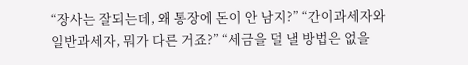“장사는 잘되는데, 왜 통장에 돈이 안 남지?” “간이과세자와 일반과세자, 뭐가 다른 거죠?” “세금을 덜 낼 방법은 없을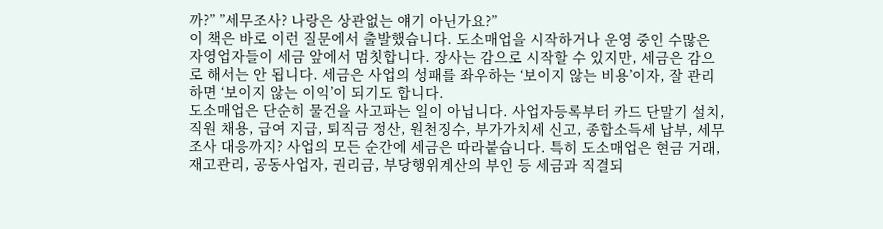까?” ”세무조사? 나랑은 상관없는 얘기 아닌가요?”
이 책은 바로 이런 질문에서 출발했습니다. 도소매업을 시작하거나 운영 중인 수많은 자영업자들이 세금 앞에서 멈칫합니다. 장사는 감으로 시작할 수 있지만, 세금은 감으로 해서는 안 됩니다. 세금은 사업의 성패를 좌우하는 ‘보이지 않는 비용’이자, 잘 관리하면 ‘보이지 않는 이익’이 되기도 합니다.
도소매업은 단순히 물건을 사고파는 일이 아닙니다. 사업자등록부터 카드 단말기 설치, 직원 채용, 급여 지급, 퇴직금 정산, 원천징수, 부가가치세 신고, 종합소득세 납부, 세무조사 대응까지? 사업의 모든 순간에 세금은 따라붙습니다. 특히 도소매업은 현금 거래, 재고관리, 공동사업자, 권리금, 부당행위계산의 부인 등 세금과 직결되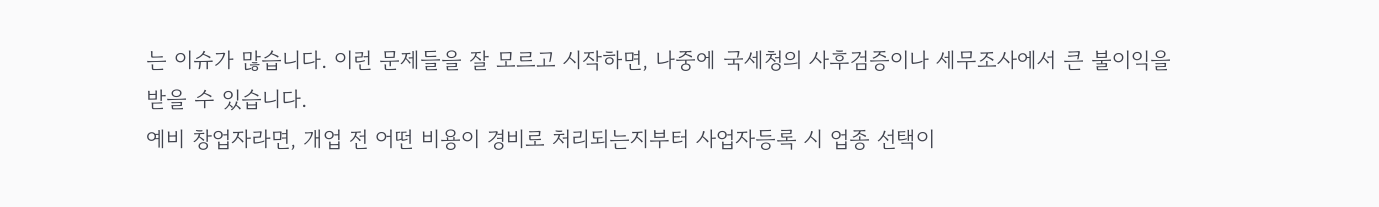는 이슈가 많습니다. 이런 문제들을 잘 모르고 시작하면, 나중에 국세청의 사후검증이나 세무조사에서 큰 불이익을 받을 수 있습니다.
예비 창업자라면, 개업 전 어떤 비용이 경비로 처리되는지부터 사업자등록 시 업종 선택이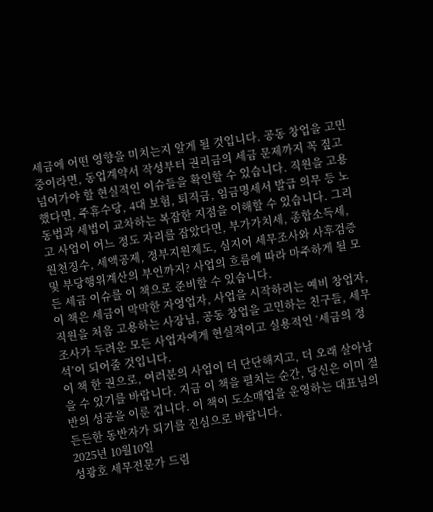세금에 어떤 영향을 미치는지 알게 될 것입니다. 공동 창업을 고민 중이라면, 동업계약서 작성부터 권리금의 세금 문제까지 꼭 짚고 넘어가야 할 현실적인 이슈들을 확인할 수 있습니다. 직원을 고용했다면, 주휴수당, 4대 보험, 퇴직금, 임금명세서 발급 의무 등 노동법과 세법이 교차하는 복잡한 지점을 이해할 수 있습니다. 그리고 사업이 어느 정도 자리를 잡았다면, 부가가치세, 종합소득세, 원천징수, 세액공제, 정부지원제도, 심지어 세무조사와 사후검증 및 부당행위계산의 부인까지? 사업의 흐름에 따라 마주하게 될 모든 세금 이슈를 이 책으로 준비할 수 있습니다.
이 책은 세금이 막막한 자영업자, 사업을 시작하려는 예비 창업자, 직원을 처음 고용하는 사장님, 공동 창업을 고민하는 친구들, 세무조사가 두려운 모든 사업자에게 현실적이고 실용적인 ‘세금의 정석’이 되어줄 것입니다.
이 책 한 권으로, 여러분의 사업이 더 단단해지고, 더 오래 살아남을 수 있기를 바랍니다. 지금 이 책을 펼치는 순간, 당신은 이미 절반의 성공을 이룬 겁니다. 이 책이 도소매업을 운영하는 대표님의 든든한 동반자가 되기를 진심으로 바랍니다.
2025년 10월10일
성광호 세무전문가 드림